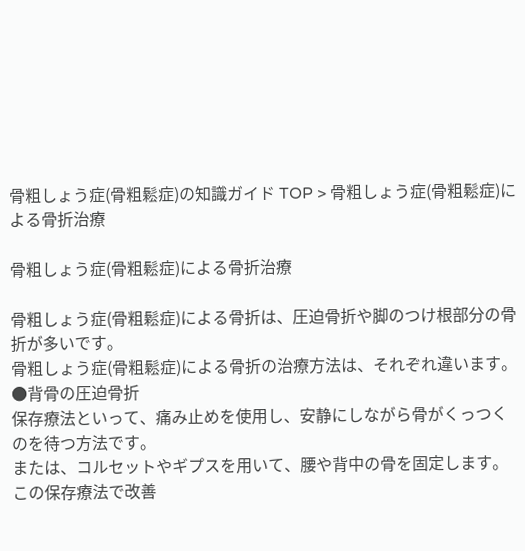骨粗しょう症(骨粗鬆症)の知識ガイド TOP > 骨粗しょう症(骨粗鬆症)による骨折治療

骨粗しょう症(骨粗鬆症)による骨折治療

骨粗しょう症(骨粗鬆症)による骨折は、圧迫骨折や脚のつけ根部分の骨折が多いです。
骨粗しょう症(骨粗鬆症)による骨折の治療方法は、それぞれ違います。
●背骨の圧迫骨折
保存療法といって、痛み止めを使用し、安静にしながら骨がくっつくのを待つ方法です。
または、コルセットやギプスを用いて、腰や背中の骨を固定します。
この保存療法で改善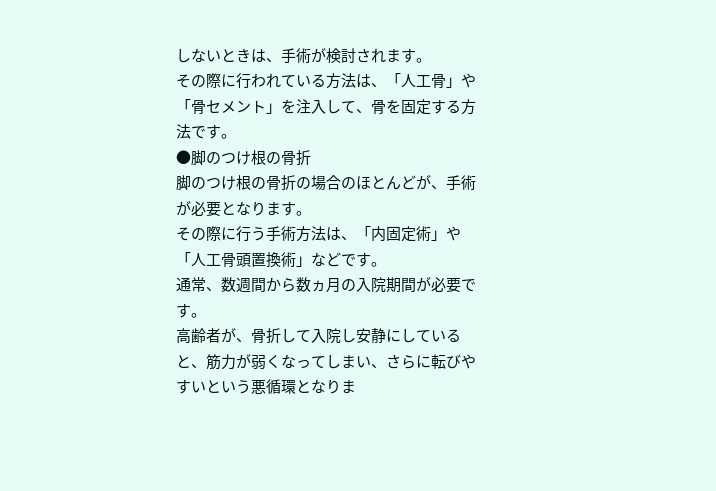しないときは、手術が検討されます。
その際に行われている方法は、「人工骨」や「骨セメント」を注入して、骨を固定する方法です。
●脚のつけ根の骨折
脚のつけ根の骨折の場合のほとんどが、手術が必要となります。
その際に行う手術方法は、「内固定術」や「人工骨頭置換術」などです。
通常、数週間から数ヵ月の入院期間が必要です。
高齢者が、骨折して入院し安静にしていると、筋力が弱くなってしまい、さらに転びやすいという悪循環となりま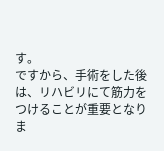す。
ですから、手術をした後は、リハビリにて筋力をつけることが重要となりま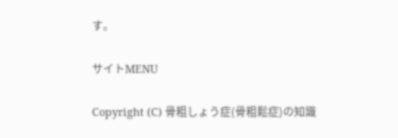す。

サイトMENU

Copyright (C) 骨粗しょう症(骨粗鬆症)の知識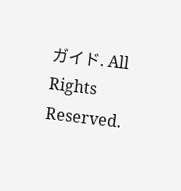ガイド. All Rights Reserved.